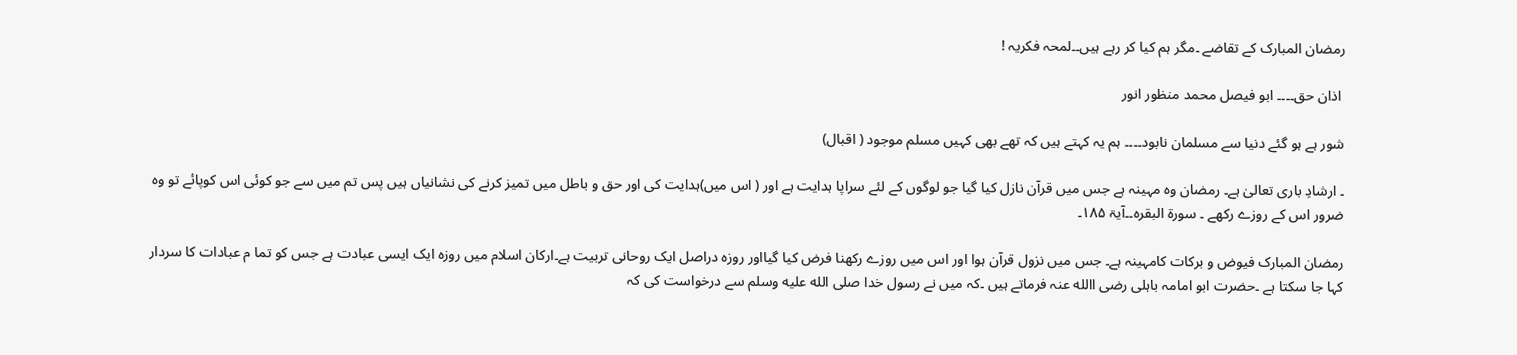رمضان المبارک کے تقاضے ۔مگر ہم کیا کر رہے ہیں۔۔لمحہ فکریہ !

 اذان حق۔۔۔۔ ابو فیصل محمد منظور انور

شور ہے ہو گئے دنیا سے مسلمان نابود۔۔۔۔ ہم یہ کہتے ہیں کہ تھے بھی کہیں مسلم موجود ( اقبال)

۔ ارشادِ باری تعالیٰ ہے۔ رمضان وہ مہینہ ہے جس میں قرآن نازل کیا گیا جو لوگوں کے لئے سراپا ہدایت ہے اور ( اس میں)ہدایت کی اور حق و باطل میں تمیز کرنے کی نشانیاں ہیں پس تم میں سے جو کوئی اس کوپائے تو وہ ضرور اس کے روزے رکھے ۔ سورۃ البقرہ۔۔آیۃ ۱۸۵۔

رمضان المبارک فیوض و برکات کامہینہ ہے۔ جس میں نزول قرآن ہوا اور اس میں روزے رکھنا فرض کیا گیااور روزہ دراصل ایک روحانی تربیت ہے۔ارکان اسلام میں روزہ ایک ایسی عبادت ہے جس کو تما م عبادات کا سردار کہا جا سکتا ہے ۔حضرت ابو امامہ باہلی رضی االله عنہ فرماتے ہیں ۔کہ میں نے رسول خدا صلى الله عليه وسلم سے درخواست کی کہ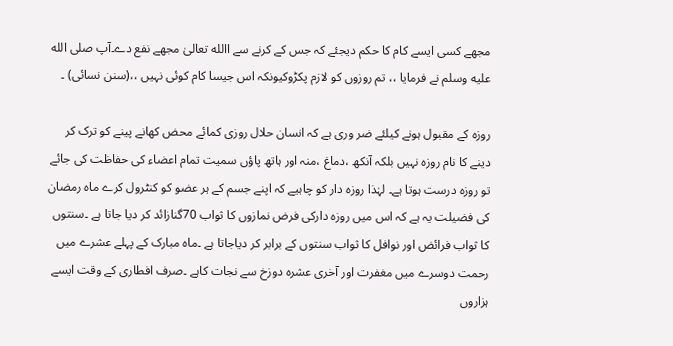مجھے کسی ایسے کام کا حکم دیجئے کہ جس کے کرنے سے االله تعالیٰ مجھے نفع دے۔آپ صلى الله عليه وسلم نے فرمایا ،، تم روزوں کو لازم پکڑوکیونکہ اس جیسا کام کوئی نہیں ،،(سنن نسائی) ۔

روزہ کے مقبول ہونے کیلئے ضر وری ہے کہ انسان حلال روزی کمائے محض کھانے پینے کو ترک کر دینے کا نام روزہ نہیں بلکہ آنکھ ،دماغ ،منہ اور ہاتھ پاؤں سمیت تمام اعضاء کی حفاظت کی جائے تو روزہ درست ہوتا ہے۔ لہٰذا روزہ دار کو چاہیے کہ اپنے جسم کے ہر عضو کو کنٹرول کرے ماہ رمضان کی فضیلت یہ ہے کہ اس میں روزہ دارکی فرض نمازوں کا ثواب 70گنازائد کر دیا جاتا ہے ۔سنتوں کا ثواب فرائض اور نوافل کا ثواب سنتوں کے برابر کر دیاجاتا ہے ۔ماہ مبارک کے پہلے عشرے میں رحمت دوسرے میں مغفرت اور آخری عشرہ دوزخ سے نجات کاہے ۔صرف افطاری کے وقت ایسے ہزاروں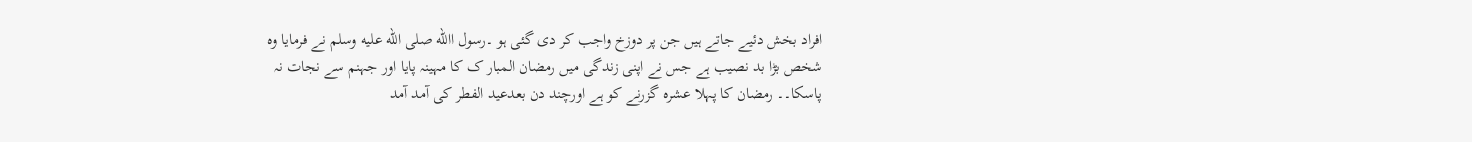افراد بخش دئیے جاتے ہیں جن پر دوزخ واجب کر دی گئی ہو ۔رسول االله صلى الله عليه وسلم نے فرمایا وہ شخص بڑا بد نصیب ہے جس نے اپنی زندگی میں رمضان المبار ک کا مہینہ پایا اور جہنم سے نجات نہ پاسکا۔۔ رمضان کا پہلا عشرہ گزرنے کو ہے اورچند دن بعدعید الفطر کی آمد آمد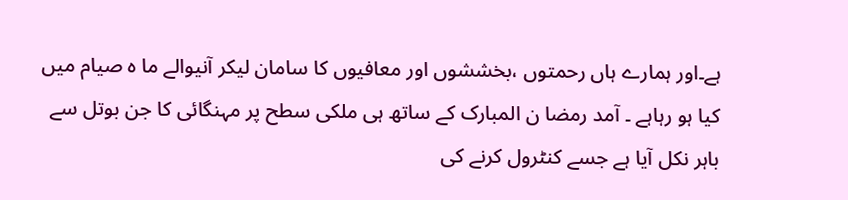ہے۔اور ہمارے ہاں رحمتوں ،بخششوں اور معافیوں کا سامان لیکر آنیوالے ما ہ صیام میں کیا ہو رہاہے ۔ آمد رمضا ن المبارک کے ساتھ ہی ملکی سطح پر مہنگائی کا جن بوتل سے باہر نکل آیا ہے جسے کنٹرول کرنے کی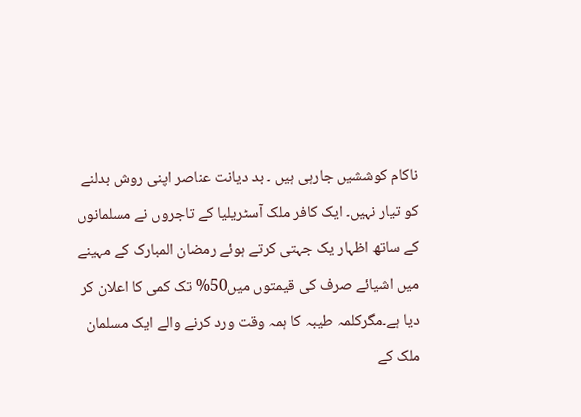ناکام کوششیں جارہی ہیں ۔ بد دیانت عناصر اپنی روش بدلنے کو تیار نہیں۔ ایک کافر ملک آسٹریلیا کے تاجروں نے مسلمانوں کے ساتھ اظہار یک جہتی کرتے ہوئے رمضان المبارک کے مہینے میں اشیائے صرف کی قیمتوں میں50% تک کمی کا اعلان کر دیا ہے۔مگرکلمہ طیبہ کا ہمہ وقت ورد کرنے والے ایک مسلمان ملک کے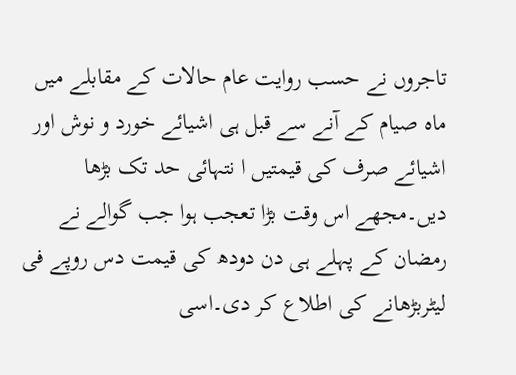تاجروں نے حسب روایت عام حالات کے مقابلے میں ماہ صیام کے آنے سے قبل ہی اشیائے خورد و نوش اور اشیائے صرف کی قیمتیں ا نتہائی حد تک بڑھا دیں۔مجھے اس وقت بڑا تعجب ہوا جب گوالے نے رمضان کے پہلے ہی دن دودھ کی قیمت دس روپے فی لیٹربڑھانے کی اطلاع کر دی۔اسی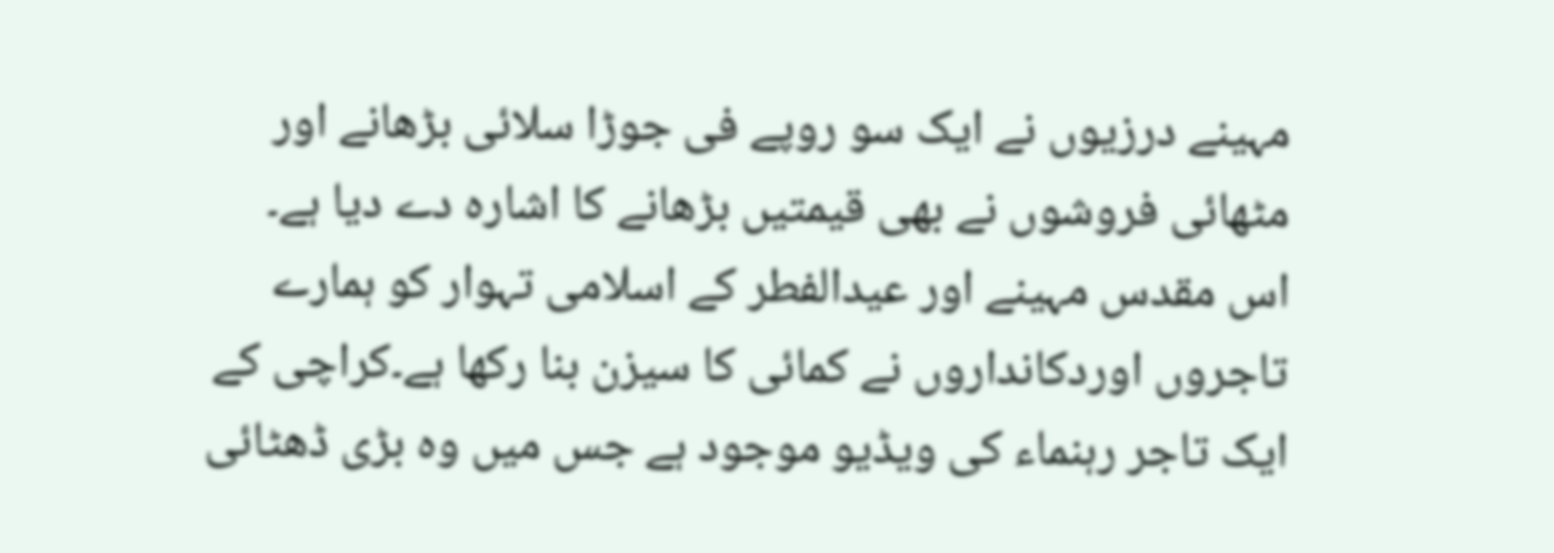مہینے درزیوں نے ایک سو روپے فی جوڑا سلائی بڑھانے اور مٹھائی فروشوں نے بھی قیمتیں بڑھانے کا اشارہ دے دیا ہے۔ اس مقدس مہینے اور عیدالفطر کے اسلامی تہوار کو ہمارے تاجروں اوردکانداروں نے کمائی کا سیزن بنا رکھا ہے۔کراچی کے ایک تاجر رہنماء کی ویڈیو موجود ہے جس میں وہ بڑی ڈھٹائی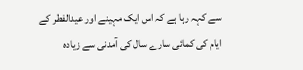سے کہہ رہا ہے کہ اس ایک مہینے اور عیدالفطر کے ایام کی کمائی سارے سال کی آمدنی سے زیادہ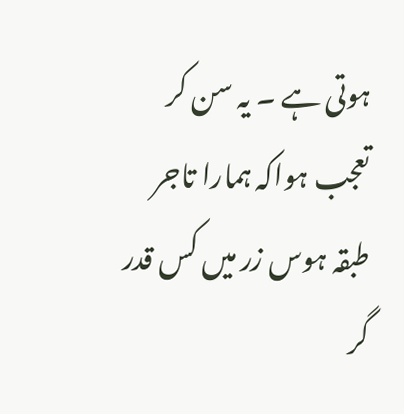ہوتی ہے ۔ یہ سن کر تعجب ہواکہ ہمارا تاجر طبقہ ہوس زر میں کس قدر گر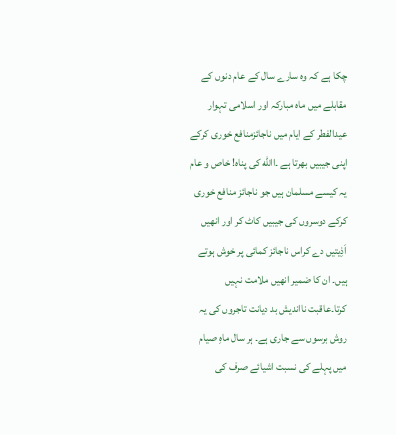چکا ہے کہ وہ سارے سال کے عام دنوں کے مقابلے میں ماہ مبارکہ اور اسلامی تہوار عیدالفطر کے ایام میں ناجائزمنافع خوری کرکے اپنی جیبیں بھرتا ہے ۔االله کی پناہ! خاص و عام یہ کیسے مسلمان ہیں جو ناجائز منافع خوری کرکے دوسروں کی جیبیں کاٹ کر اور انھیں اَذِیتیں دے کراس ناجائز کمائی پر خوش ہوتے ہیں۔ ان کا ضمیر انھیں ملامت نہیں کرتا۔عاقبت نااندیش بد دیانت تاجروں کی یہ روش برسوں سے جاری ہے۔ ہر سال ماہِ صیام میں پہلے کی نسبت اشیائے صرف کی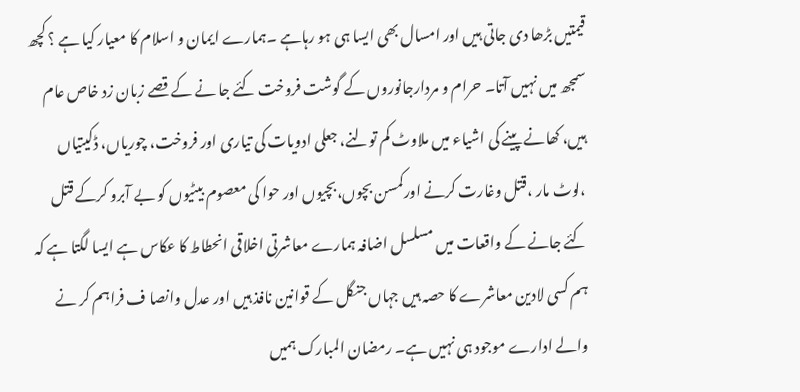قیمتیں بڑھا دی جاتی ہیں اور امسال بھی ایسا ہی ہو رہاہے ۔ہمارے ایمان و اسلام کا معیار کیا ہے ؟ کچھ سمجھ میں نہیں آتا۔ حرام و مردارجانوروں کے گوشت فروخت کئے جا نے کے قصے زبان زد خاص عام ہیں، کھانے پینے کی اشیاء میں ملاوٹ کم تولنے، جعلی ادویات کی تیاری اور فروخت، چوریاں، ڈکیتیاں ،لوٹ مار ،قتل وغارت کرنے اورکمسن بچوں،بچیوں اور حوا کی معصوم بیٹیوں کو بے آبرو کرکے قتل کئے جانے کے واقعات میں مسلسل اضافہ ہمارے معاشرتی اخلاقی انحطاط کا عکاس ہے ایسا لگتا ہے کہ ہم کسی لادین معاشرے کا حصہ ہیں جہاں جنگل کے قوانین نافذ ہیں اور عدل وانصا ف فراہم کر نے والے ادارے موجود ہی نہیں ہے۔ رمضان المبارک ہمیں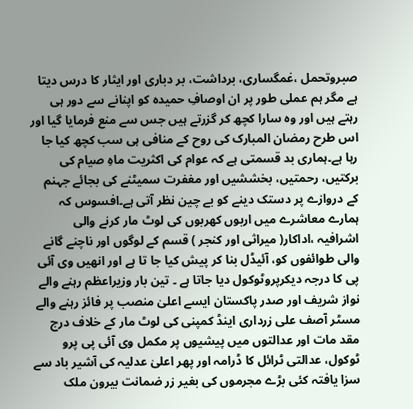صبروتحمل ،غمگساری، برداشت، بر دباری اور ایثار کا درس دیتا ہے مگر ہم عملی طور پر ان اوصافِ حمیدہ کو اپنانے سے دور ہی رہتے ہیں اور وہ سارا کچھ کر گزرتے ہیں جس سے منع فرمایا گیا اور اس طرح رمضان المبارک کی روح کے منافی ہی سب کچھ کیا جا رہا ہے۔ہماری بد قسمتی ہے کہ عوام کی اکثریت ماہِ صیام کی برکتیں، رحمتیں، بخششیں اور مغفرت سمیٹنے کی بجائے جہنم کے دروازے پر دستک دینے کو بے چین نظر آتی ہے۔افسوس کہ ہمارے معاشرے میں اربوں کھربوں کی لوٹ مار کرنے والی اشرافیہ ،اداکار( میراثی اور کنجر ) قسم کے لوگوں اور ناچنے گانے والی طوائفوں کو، آئیڈل بنا کر پیش کیا جا تا ہے اور انھیں وی آئی پی کا درجہ دیکرپروٹوکول دیا جاتا ہے ۔ تین بار وزیراعظم رہنے والے نواز شریف اور صدر پاکستان ایسے اعلیٰ منصب پر فائز رہنے والے مسٹر آصف علی زرداری اینڈ کمپنی کی لوٹ مار کے خلاف درج مقد مات اور عدالتوں میں پیشیوں پر مکمل وی آئی پی پرو ٹوکول، عدالتی ٹرائل کا ڈرامہ اور پھر اعلیٰ عدلیہ کی آشیر باد سے سزا یافتہ کئی بڑے مجرموں کی بغیر زر ضمانت بیرون ملک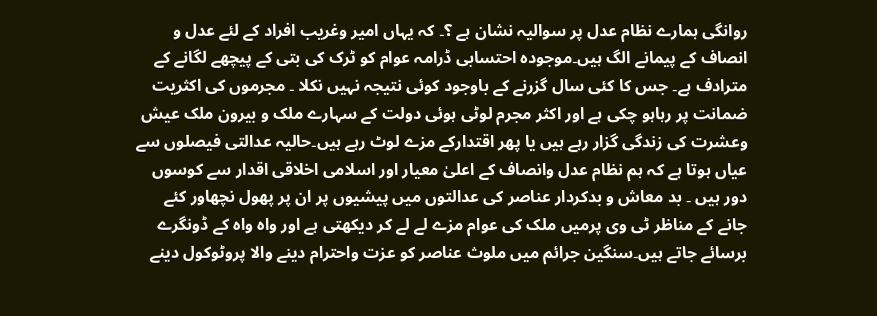روانگی ہمارے نظام عدل پر سوالیہ نشان ہے ؟۔ کہ یہاں امیر وغریب افراد کے لئے عدل و انصاف کے پیمانے الگ ہیں۔موجودہ احتسابی ڈرامہ عوام کو ٹرک کی بتی کے پیچھے لگانے کے مترادف ہے۔ جس کا کئی سال گزرنے کے باوجود کوئی نتیجہ نہیں نکلا ۔ مجرموں کی اکثریت ضمانت پر رہاہو چکی ہے اور اکثر مجرم لوٹی ہوئی دولت کے سہارے ملک و بیرون ملک عیش وعشرت کی زندگی گزار رہے ہیں یا پھر اقتدارکے مزے لوٹ رہے ہیں۔حالیہ عدالتی فیصلوں سے عیاں ہوتا ہے کہ ہم نظام عدل وانصاف کے اعلیٰ معیار اور اسلامی اخلاقی اقدار سے کوسوں دور ہیں ۔ بد معاش و بدکردار عناصر کی عدالتوں میں پیشیوں پر ان پر پھول نچھاور کئے جانے کے مناظر ٹی وی پرمیں ملک کی عوام مزے لے لے کر دیکھتی ہے اور واہ واہ کے ڈونگرے برسائے جاتے ہیں۔سنگین جرائم میں ملوث عناصر کو عزت واحترام دینے والا پروٹوکول دینے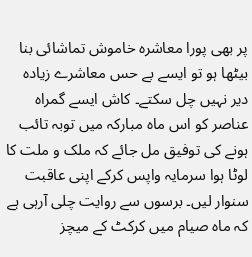پر بھی پورا معاشرہ خاموش تماشائی بنا بیٹھا ہو تو ایسے بے حس معاشرے زیادہ دیر نہیں چل سکتے۔ کاش ایسے گمراہ عناصر کو اس ماہ مبارکہ میں توبہ تائب ہونے کی توفیق مل جائے کہ ملک و ملت کا لوٹا ہوا سرمایہ واپس کرکے اپنی عاقبت سنوار لیں۔ برسوں سے روایت چلی آرہی ہے کہ ماہ صیام میں کرکٹ کے میچز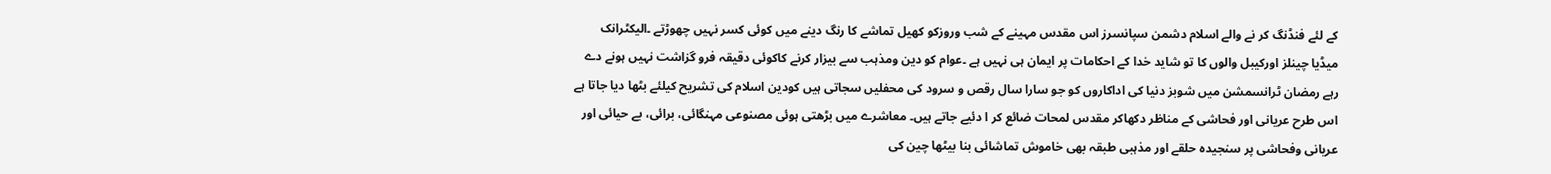کے لئے فنڈنگ کر نے والے اسلام دشمن سپانسرز اس مقدس مہینے کے شب وروزکو کھیل تماشے کا رنگ دینے میں کوئی کسر نہیں چھوڑتے ۔الیکٹرانک میڈیا چینلز اورکیبل والوں کا تو شاید خدا کے احکامات پر ایمان ہی نہیں ہے ۔عوام کو دین ومذہب سے بیزار کرنے کاکوئی دقیقہ فرو گزاشت نہیں ہونے دے رہے رمضان ٹرانسمشن میں شوبز دنیا کی اداکاروں کو جو سارا سال رقص و سرود کی محفلیں سجاتی ہیں کودین اسلام کی تشریح کیلئے بٹھا دیا جاتا ہے اس طرح عریانی اور فحاشی کے مناظر دکھاکر مقدس لمحات ضائع کر ا دئیے جاتے ہیں۔ معاشرے میں بڑھتی ہوئی مصنوعی مہنگائی، برائی، بے حیائی اور عریانی وفحاشی پر سنجیدہ حلقے اور مذہبی طبقہ بھی خاموش تماشائی بنا بیٹھا چین کی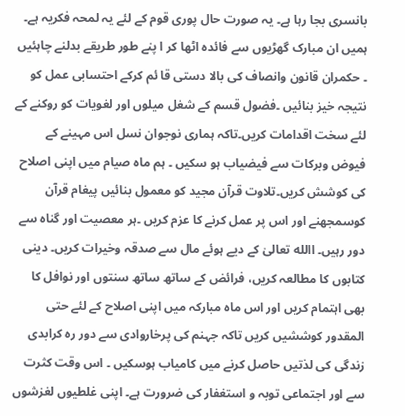بانسری بجا رہا ہے۔ یہ صورت حال پوری قوم کے لئے یہ لمحہ فکریہ ہے۔ ہمیں ان مبارک گھڑیوں سے فائدہ اٹھا کر ا پنے طور طریقے بدلنے چاہئیں ۔ حکمران قانون وانصاف کی بالا دستی قا ئم کرکے احتسابی عمل کو نتیجہ خیز بنائیں ۔فضول قسم کے شغل میلوں اور لغویات کو روکنے کے لئے سخت اقدامات کریں۔تاکہ ہماری نوجوان نسل اس مہینے کے فیوض وبرکات سے فیضیاب ہو سکیں ۔ ہم ماہ صیام میں اپنی اصلاح کی کوشش کریں۔تلاوت قرآن مجید کو معمول بنائیں پیغام قرآن کوسمجھنے اور اس پر عمل کرنے کا عزم کریں ۔ہر معصیت اور گناہ سے دور رہیں۔ االله تعالیٰ کے دیے ہوئے مال سے صدقہ وخیرات کریں۔ دینی کتابوں کا مطالعہ کریں، فرائض کے ساتھ ساتھ سنتوں اور نوافل کا بھی اہتمام کریں اور اس ماہ مبارکہ میں اپنی اصلاح کے لئے حتی المقدور کوششیں کریں تاکہ جہنم کی پرخاروادی سے دور رہ کرابدی زندگی کی لذتیں حاصل کرنے میں کامیاب ہوسکیں ۔ اس وقت کثرت سے اور اجتماعی توبہ و استغفار کی ضرورت ہے۔ اپنی غلطیوں لغزشوں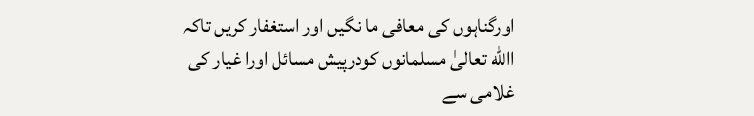اورگناہوں کی معافی ما نگیں اور استغفار کریں تاکہ االله تعالیٰ مسلمانوں کودرپیش مسائل اورا غیار کی غلامی سے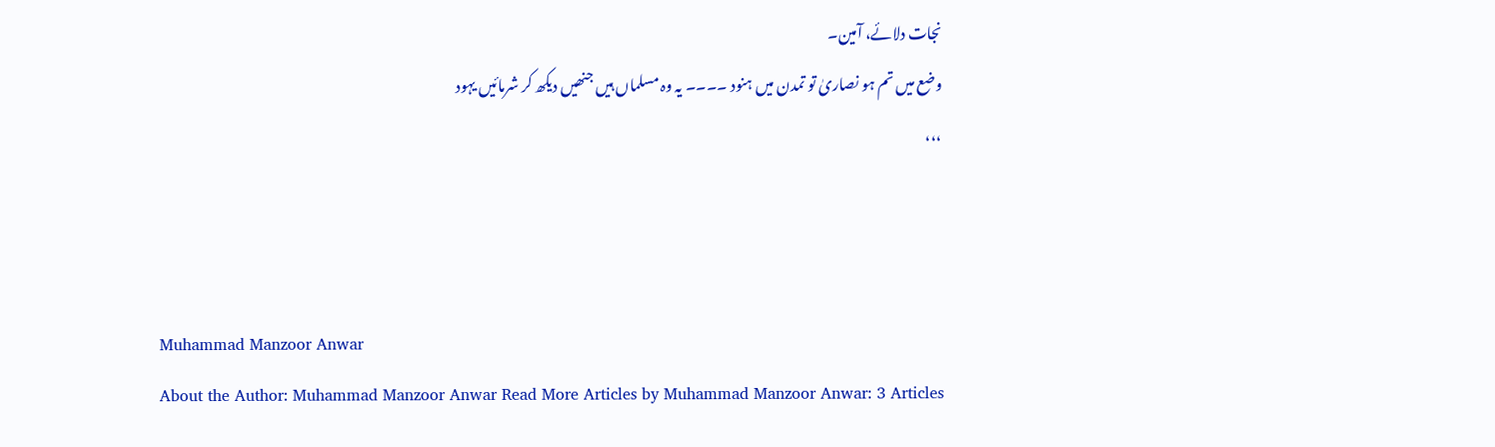نجات دلائے، آمین۔
وضع میں تم ہو نصاریٰ تو تمدن میں ہنود ۔۔۔۔ یہ وہ مسلماں ہیں جنھیں دیکھ کر شرمائیں یہود
،،،



Muhammad Manzoor Anwar
About the Author: Muhammad Manzoor Anwar Read More Articles by Muhammad Manzoor Anwar: 3 Articles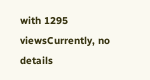with 1295 viewsCurrently, no details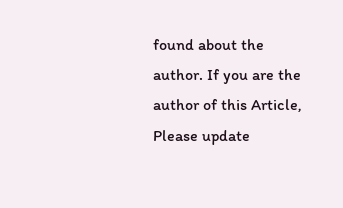found about the author. If you are the author of this Article, Please update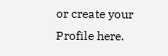or create your Profile here.